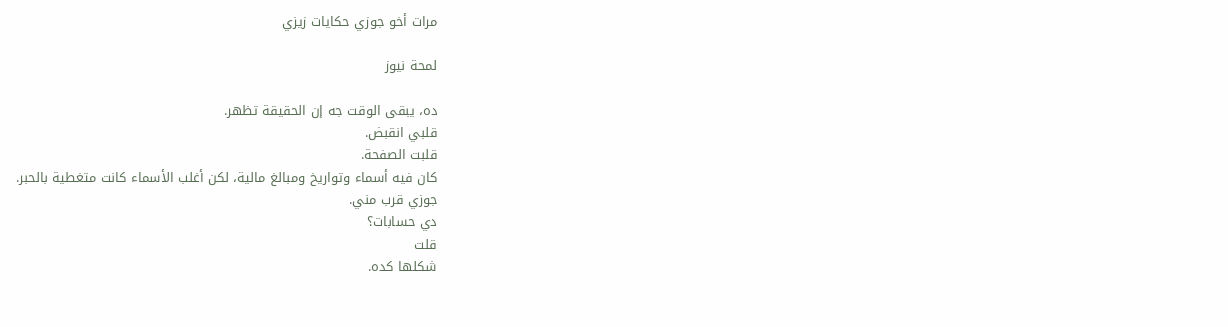مرات أخو جوزي حكايات زيزي

لمحة نيوز

ده، يبقى الوقت جه إن الحقيقة تظهر.
قلبي انقبض.
قلبت الصفحة.
كان فيه أسماء وتواريخ ومبالغ مالية، لكن أغلب الأسماء كانت متغطية بالحبر.
جوزي قرب مني.
دي حسابات؟
قلت
شكلها كده.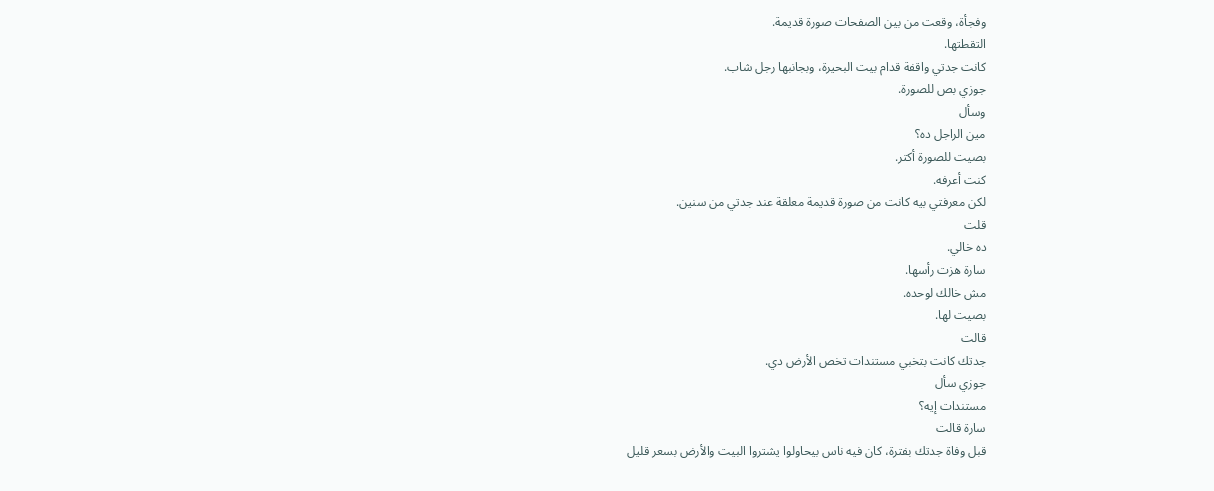وفجأة، وقعت من بين الصفحات صورة قديمة.
التقطتها.
كانت جدتي واقفة قدام بيت البحيرة، وبجانبها رجل شاب.
جوزي بص للصورة.
وسأل
مين الراجل ده؟
بصيت للصورة أكتر.
كنت أعرفه.
لكن معرفتي بيه كانت من صورة قديمة معلقة عند جدتي من سنين.
قلت
ده خالي.
سارة هزت رأسها.
مش خالك لوحده.
بصيت لها.
قالت
جدتك كانت بتخبي مستندات تخص الأرض دي.
جوزي سأل
مستندات إيه؟
سارة قالت
قبل وفاة جدتك بفترة، كان فيه ناس بيحاولوا يشتروا البيت والأرض بسعر قليل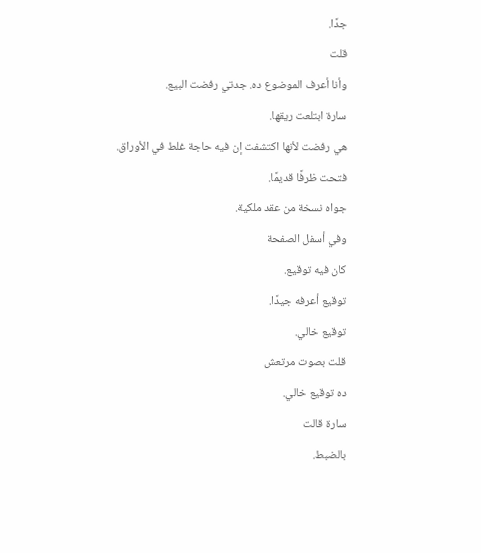جدًا.
قلت
وأنا أعرف الموضوع ده. جدتي رفضت البيع.
سارة ابتلعت ريقها.
هي رفضت لأنها اكتشفت إن فيه حاجة غلط في الأوراق.
فتحت ظرفًا قديمًا.
جواه نسخة من عقد ملكية.
وفي أسفل الصفحة
كان فيه توقيع.
توقيع أعرفه جيدًا.
توقيع خالي.
قلت بصوت مرتعش
ده توقيع خالي.
سارة قالت
بالضبط.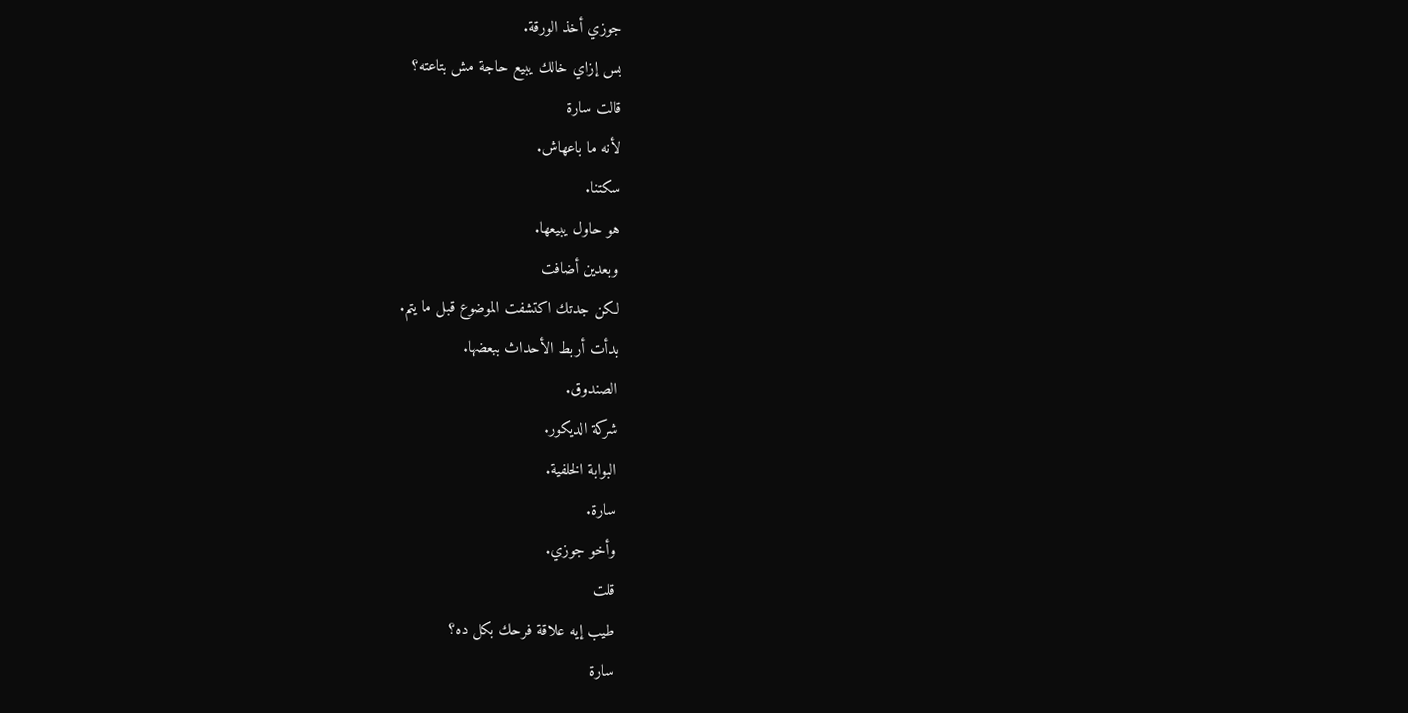جوزي أخذ الورقة.
بس إزاي خالك يبيع حاجة مش بتاعته؟
قالت سارة
لأنه ما باعهاش.
سكتنا.
هو حاول يبيعها.
وبعدين أضافت
لكن جدتك اكتشفت الموضوع قبل ما يتم.
بدأت أربط الأحداث ببعضها.
الصندوق.
شركة الديكور.
البوابة الخلفية.
سارة.
وأخو جوزي.
قلت
طيب إيه علاقة فرحك بكل ده؟
سارة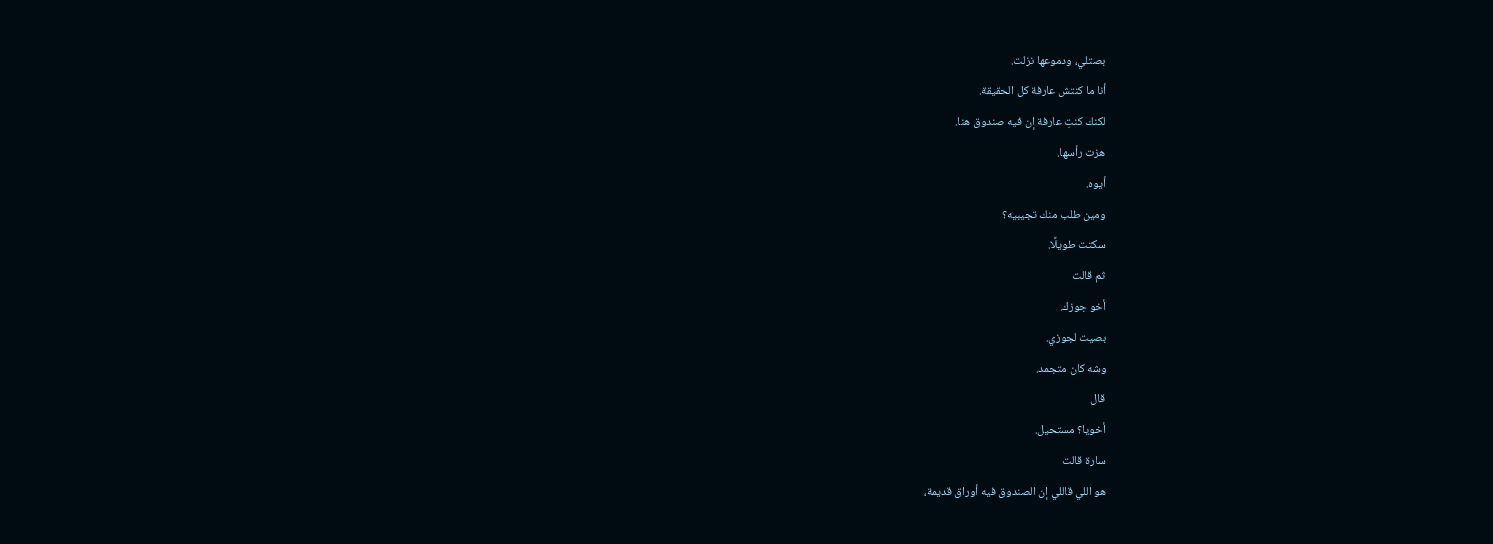بصتلي، ودموعها نزلت.
أنا ما كنتش عارفة كل الحقيقة.
لكنك كنتِ عارفة إن فيه صندوق هنا.
هزت رأسها.
أيوه.
ومين طلب منك تجيبيه؟
سكتت طويلًا.
ثم قالت
أخو جوزك.
بصيت لجوزي.
وشه كان متجمد.
قال
أخويا؟ مستحيل.
سارة قالت
هو اللي قاللي إن الصندوق فيه أوراق قديمة،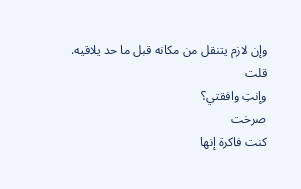وإن لازم يتنقل من مكانه قبل ما حد يلاقيه.
قلت
وإنتِ وافقتي؟
صرخت
كنت فاكرة إنها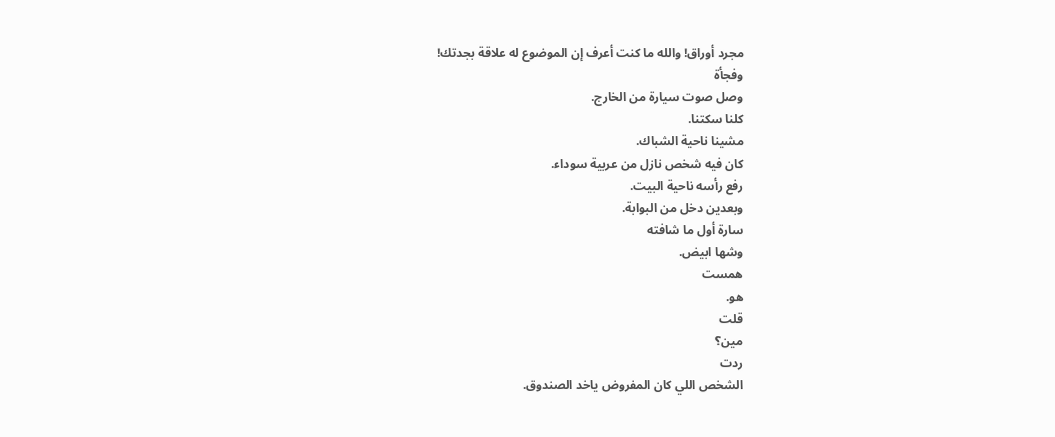مجرد أوراق! والله ما كنت أعرف إن الموضوع له علاقة بجدتك!
وفجأة
وصل صوت سيارة من الخارج.
كلنا سكتنا.
مشينا ناحية الشباك.
كان فيه شخص نازل من عربية سوداء.
رفع رأسه ناحية البيت.
وبعدين دخل من البوابة.
سارة أول ما شافته
وشها ابيض.
همست
هو.
قلت
مين؟
ردت
الشخص اللي كان المفروض ياخد الصندوق.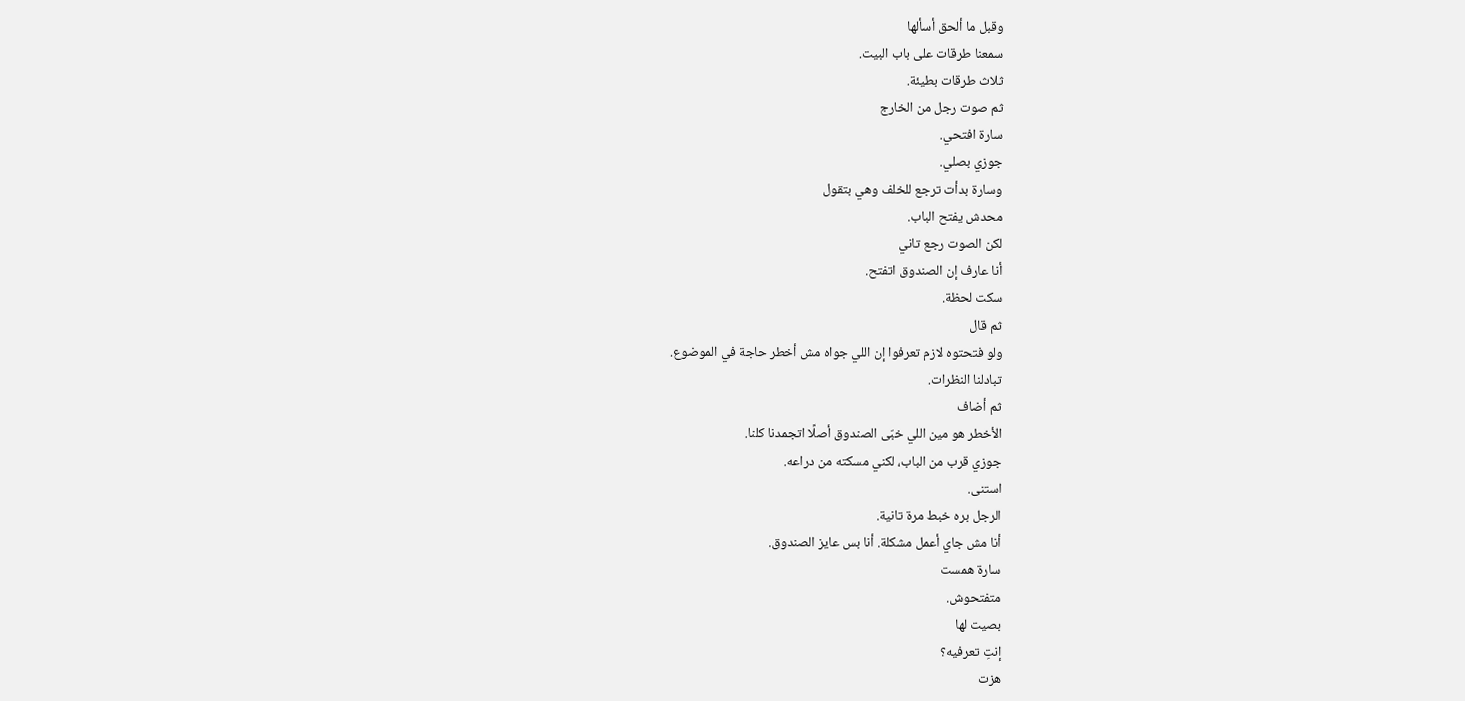وقبل ما ألحق أسألها
سمعنا طرقات على باب البيت.
ثلاث طرقات بطيئة.
ثم صوت رجل من الخارج
سارة افتحي.
جوزي بصلي.
وسارة بدأت ترجع للخلف وهي بتقول
محدش يفتح الباب.
لكن الصوت رجع تاني
أنا عارف إن الصندوق اتفتح.
سكت لحظة.
ثم قال
ولو فتحتوه لازم تعرفوا إن اللي جواه مش أخطر حاجة في الموضوع.
تبادلنا النظرات.
ثم أضاف
الأخطر هو مين اللي خبّى الصندوق أصلًا اتجمدنا كلنا.
جوزي قرب من الباب، لكني مسكته من دراعه.
استنى.
الرجل بره خبط مرة تانية.
أنا مش جاي أعمل مشكلة. أنا بس عايز الصندوق.
سارة همست
متفتحوش.
بصيت لها
إنتِ تعرفيه؟
هزت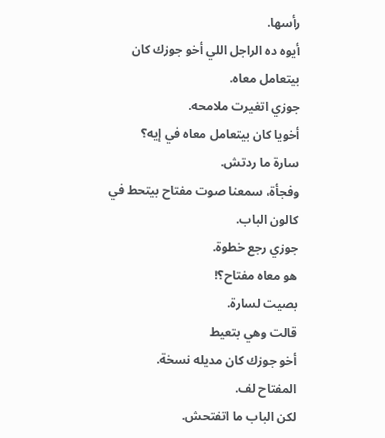رأسها.
أيوه ده الراجل اللي أخو جوزك كان بيتعامل معاه.
جوزي اتغيرت ملامحه.
أخويا كان بيتعامل معاه في إيه؟
سارة ما ردتش.
وفجأة، سمعنا صوت مفتاح بيتحط في كالون الباب.
جوزي رجع خطوة.
هو معاه مفتاح؟!
بصيت لسارة.
قالت وهي بتعيط
أخو جوزك كان مديله نسخة.
المفتاح لف.
لكن الباب ما اتفتحش.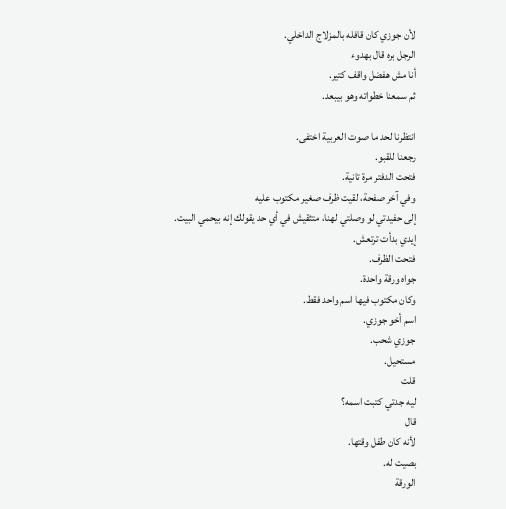لأن جوزي كان قافله بالمزلاج الداخلي.
الرجل بره قال بهدوء
أنا مش هفضل واقف كتير.
ثم سمعنا خطواته وهو بيبعد.

انتظرنا لحد ما صوت العربية اختفى.
رجعنا للقبو.
فتحت الدفتر مرة تانية.
وفي آخر صفحة، لقيت ظرف صغير مكتوب عليه
إلى حفيدتي لو وصلتي لهنا، متثقيش في أي حد يقولك إنه بيحمي البيت.
إيدي بدأت ترتعش.
فتحت الظرف.
جواه ورقة واحدة.
وكان مكتوب فيها اسم واحد فقط.
اسم أخو جوزي.
جوزي شحب.
مستحيل.
قلت
ليه جدتي كتبت اسمه؟
قال
لأنه كان طفل وقتها.
بصيت له.
الورقة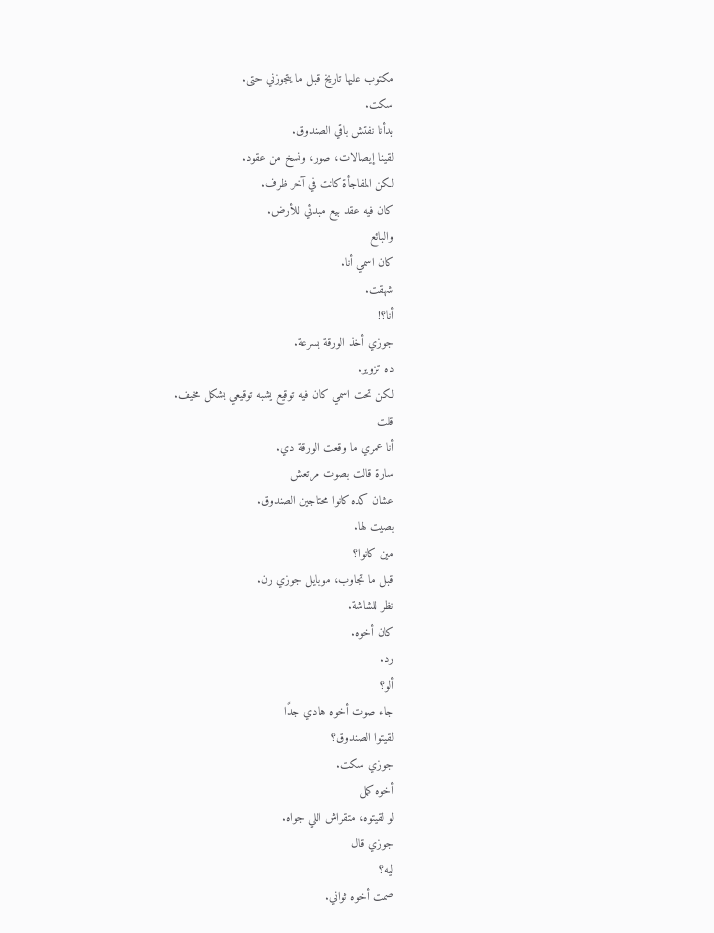مكتوب عليها تاريخ قبل ما يتجوزني حتى.
سكت.
بدأنا نفتش باقي الصندوق.
لقينا إيصالات، صور، ونسخ من عقود.
لكن المفاجأة كانت في آخر ظرف.
كان فيه عقد بيع مبدئي للأرض.
والبائع
كان اسمي أنا.
شهقت.
أنا؟!
جوزي أخذ الورقة بسرعة.
ده تزوير.
لكن تحت اسمي كان فيه توقيع يشبه توقيعي بشكل مخيف.
قلت
أنا عمري ما وقعت الورقة دي.
سارة قالت بصوت مرتعش
عشان كده كانوا محتاجين الصندوق.
بصيت لها.
مين كانوا؟
قبل ما تجاوب، موبايل جوزي رن.
نظر للشاشة.
كان أخوه.
رد.
ألو؟
جاء صوت أخوه هادي جدًا
لقيتوا الصندوق؟
جوزي سكت.
أخوه كمل
لو لقيتوه، متقراش اللي جواه.
جوزي قال
ليه؟
صمت أخوه ثواني.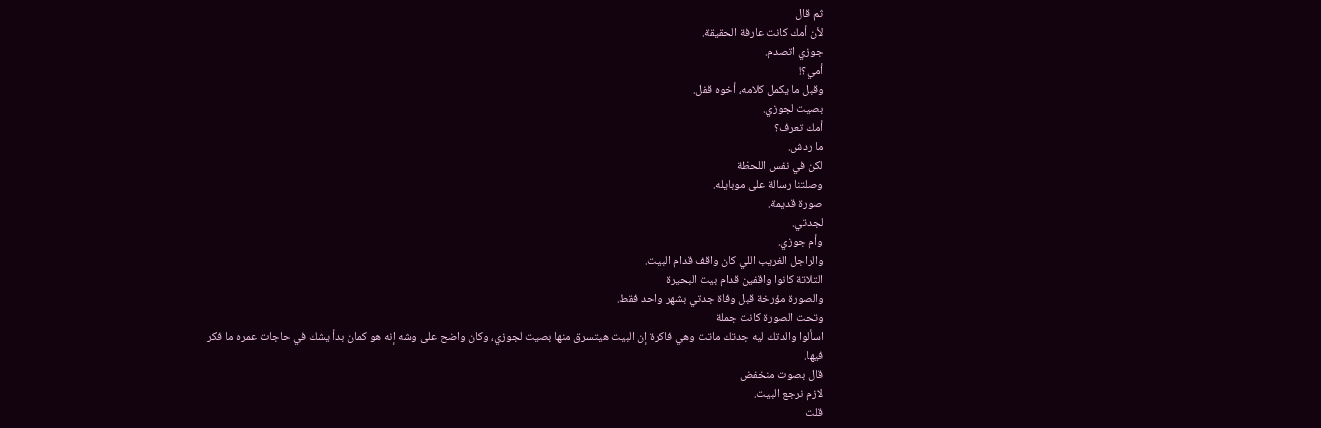ثم قال
لأن أمك كانت عارفة الحقيقة.
جوزي اتصدم.
أمي؟!
وقبل ما يكمل كلامه، أخوه قفل.
بصيت لجوزي.
أمك تعرف؟
ما ردش.
لكن في نفس اللحظة
وصلتنا رسالة على موبايله.
صورة قديمة.
لجدتي.
وأم جوزي.
والراجل الغريب اللي كان واقف قدام البيت.
التلاتة كانوا واقفين قدام بيت البحيرة
والصورة مؤرخة قبل وفاة جدتي بشهر واحد فقط.
وتحت الصورة كانت جملة
اسألوا والدتك ليه جدتك ماتت وهي فاكرة إن البيت هيتسرق منها بصيت لجوزي، وكان واضح على وشه إنه هو كمان بدأ يشك في حاجات عمره ما فكر فيها.
قال بصوت منخفض
لازم نرجع البيت.
قلت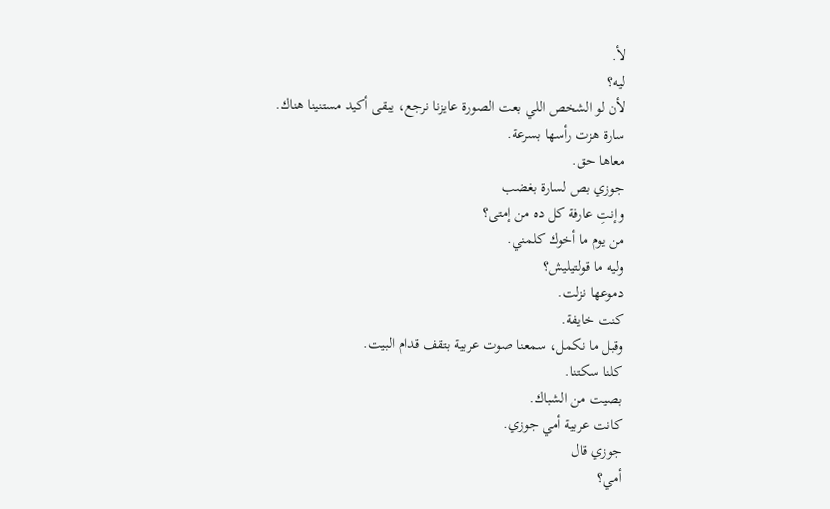لأ.
ليه؟
لأن لو الشخص اللي بعت الصورة عايزنا نرجع، يبقى أكيد مستنينا هناك.
سارة هزت رأسها بسرعة.
معاها حق.
جوزي بص لسارة بغضب
وإنتِ عارفة كل ده من إمتى؟
من يوم ما أخوك كلمني.
وليه ما قولتيليش؟
دموعها نزلت.
كنت خايفة.
وقبل ما نكمل، سمعنا صوت عربية بتقف قدام البيت.
كلنا سكتنا.
بصيت من الشباك.
كانت عربية أمي جوزي.
جوزي قال
أمي؟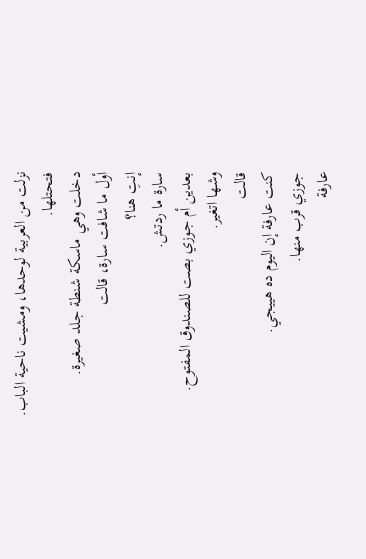نزلت من العربية لوحدها، ومشيت ناحية الباب.
فتحتلها.
دخلت وهي ماسكة شنطة جلد صغيرة.
أول ما شافت سارة، قالت
إنتِ هنا؟
سارة ما ردتش.
بعدين أم جوزي بصت للصندوق المفتوح.
وشها اتغير.
قالت
كنت عارفة إن اليوم ده هييجي.
جوزي قرب منها.
عارفة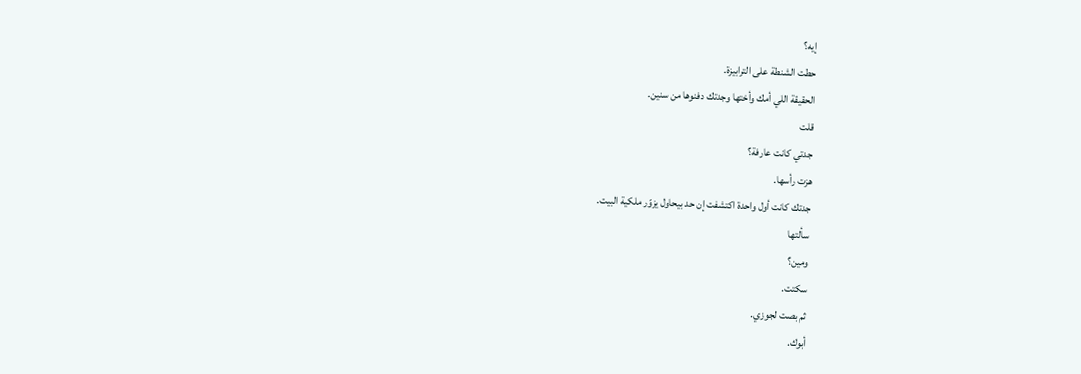إيه؟
حطت الشنطة على الترابيزة.
الحقيقة اللي أمك وأختها وجدتك دفنوها من سنين.
قلت
جدتي كانت عارفة؟
هزت رأسها.
جدتك كانت أول واحدة اكتشفت إن حد بيحاول يزوّر ملكية البيت.
سألتها
ومين؟
سكتت.
ثم بصت لجوزي.
أبوك.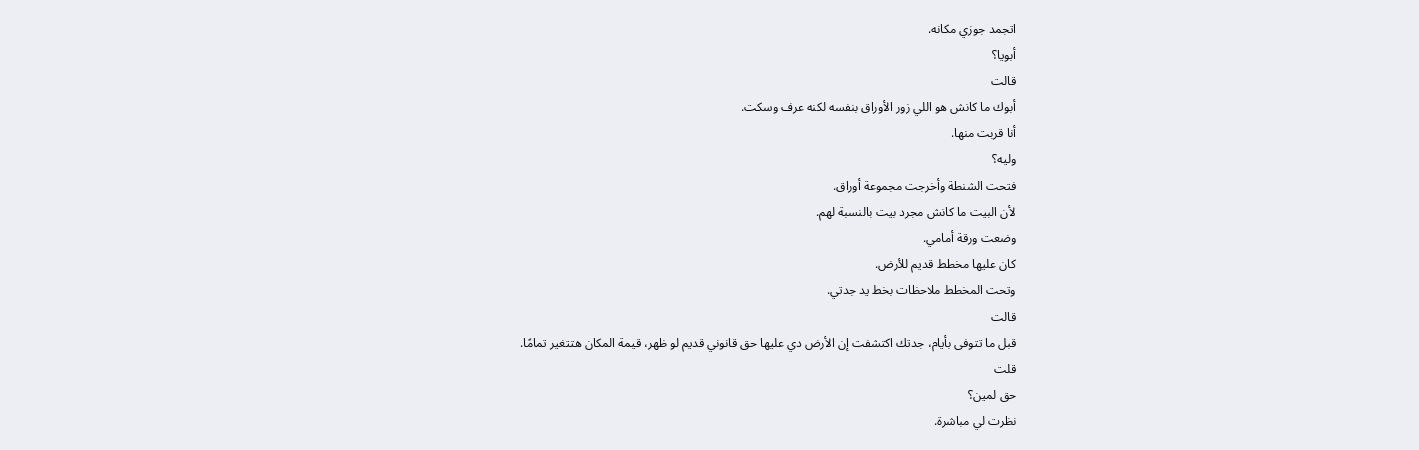اتجمد جوزي مكانه.
أبويا؟
قالت
أبوك ما كانش هو اللي زور الأوراق بنفسه لكنه عرف وسكت.
أنا قربت منها.
وليه؟
فتحت الشنطة وأخرجت مجموعة أوراق.
لأن البيت ما كانش مجرد بيت بالنسبة لهم.
وضعت ورقة أمامي.
كان عليها مخطط قديم للأرض.
وتحت المخطط ملاحظات بخط يد جدتي.
قالت
قبل ما تتوفى بأيام، جدتك اكتشفت إن الأرض دي عليها حق قانوني قديم لو ظهر، قيمة المكان هتتغير تمامًا.
قلت
حق لمين؟
نظرت لي مباشرة.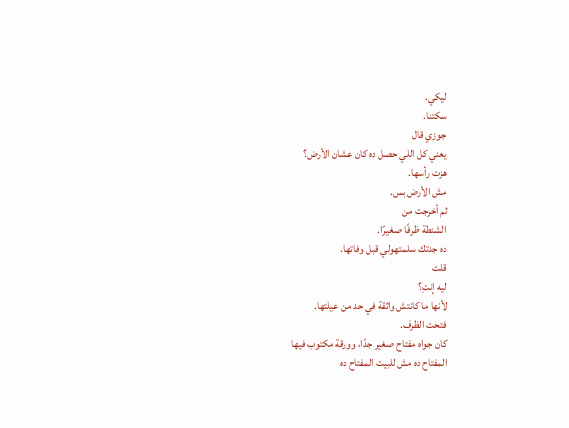ليكي.
سكتنا.
جوزي قال
يعني كل اللي حصل ده كان عشان الأرض؟
هزت رأسها.
مش الأرض بس.
ثم أخرجت من
الشنطة ظرفًا صغيرًا.
ده جدتك سلمتهولي قبل وفاتها.
قلت
ليه إنتِ؟
لأنها ما كانتش واثقة في حد من عيلتها.
فتحت الظرف.
كان جواه مفتاح صغير جدًا، وورقة مكتوب فيها
المفتاح ده مش للبيت المفتاح ده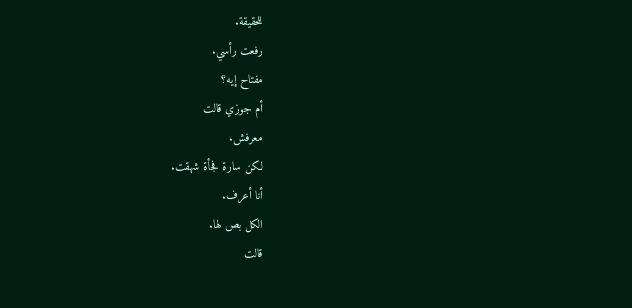للحقيقة.
رفعت رأسي.
مفتاح إيه؟
أم جوزي قالت
معرفش.
لكن سارة فجأة شهقت.
أنا أعرف.
الكل بص لها.
قالت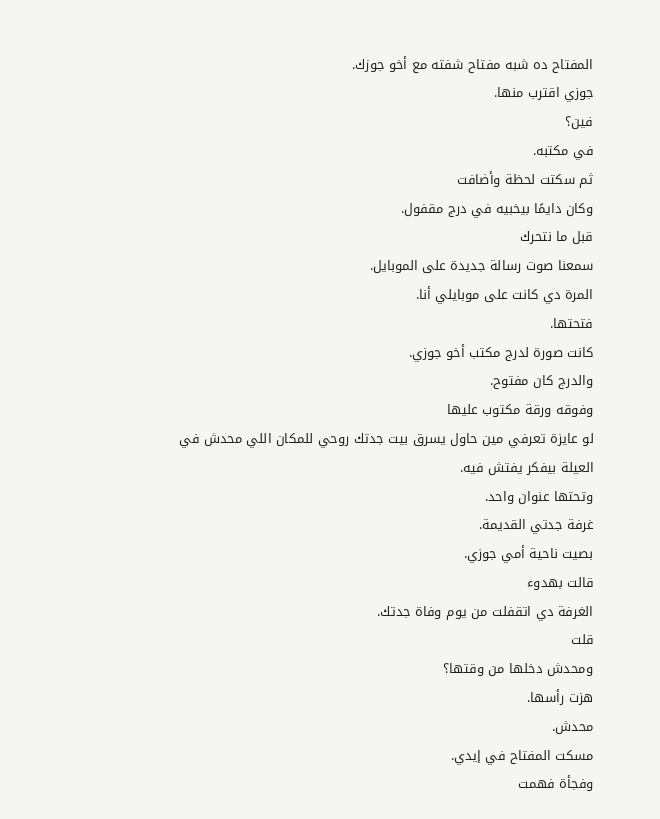المفتاح ده شبه مفتاح شفته مع أخو جوزك.
جوزي اقترب منها.
فين؟
في مكتبه.
ثم سكتت لحظة وأضافت
وكان دايمًا بيخبيه في درج مقفول.
قبل ما نتحرك
سمعنا صوت رسالة جديدة على الموبايل.
المرة دي كانت على موبايلي أنا.
فتحتها.
كانت صورة لدرج مكتب أخو جوزي.
والدرج كان مفتوح.
وفوقه ورقة مكتوب عليها
لو عايزة تعرفي مين حاول يسرق بيت جدتك روحي للمكان اللي محدش في العيلة بيفكر يفتش فيه.
وتحتها عنوان واحد.
غرفة جدتي القديمة.
بصيت ناحية أمي جوزي.
قالت بهدوء
الغرفة دي اتقفلت من يوم وفاة جدتك.
قلت
ومحدش دخلها من وقتها؟
هزت رأسها.
محدش.
مسكت المفتاح في إيدي.
وفجأة فهمت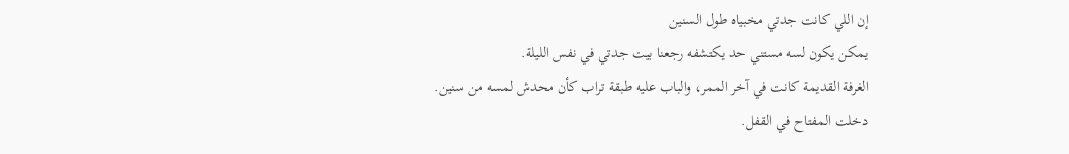إن اللي كانت جدتي مخبياه طول السنين
يمكن يكون لسه مستني حد يكتشفه رجعنا بيت جدتي في نفس الليلة.
الغرفة القديمة كانت في آخر الممر، والباب عليه طبقة تراب كأن محدش لمسه من سنين.
دخلت المفتاح في القفل.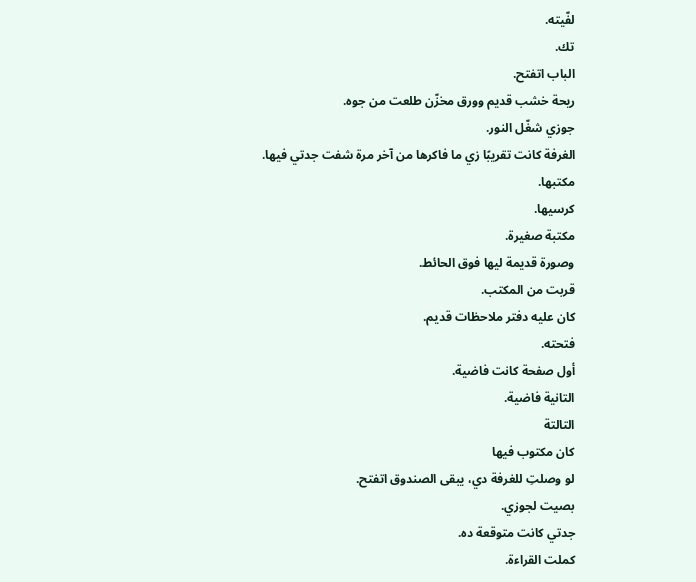لفّيته.
تك.
الباب اتفتح.
ريحة خشب قديم وورق مخزّن طلعت من جوه.
جوزي شغّل النور.
الغرفة كانت تقريبًا زي ما فاكرها من آخر مرة شفت جدتي فيها.
مكتبها.
كرسيها.
مكتبة صغيرة.
وصورة قديمة ليها فوق الحائط.
قربت من المكتب.
كان عليه دفتر ملاحظات قديم.
فتحته.
أول صفحة كانت فاضية.
التانية فاضية.
التالتة
كان مكتوب فيها
لو وصلتِ للغرفة دي، يبقى الصندوق اتفتح.
بصيت لجوزي.
جدتي كانت متوقعة ده.
كملت القراءة.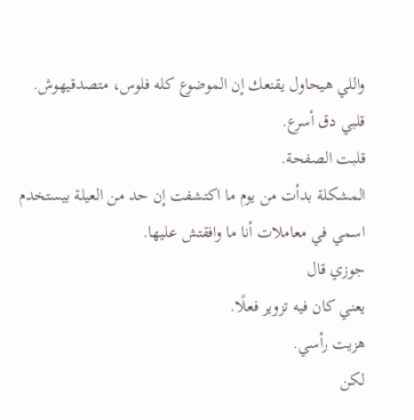واللي هيحاول يقنعك إن الموضوع كله فلوس، متصدقيهوش.
قلبي دق أسرع.
قلبت الصفحة.
المشكلة بدأت من يوم ما اكتشفت إن حد من العيلة بيستخدم اسمي في معاملات أنا ما وافقتش عليها.
جوزي قال
يعني كان فيه تزوير فعلًا.
هزيت رأسي.
لكن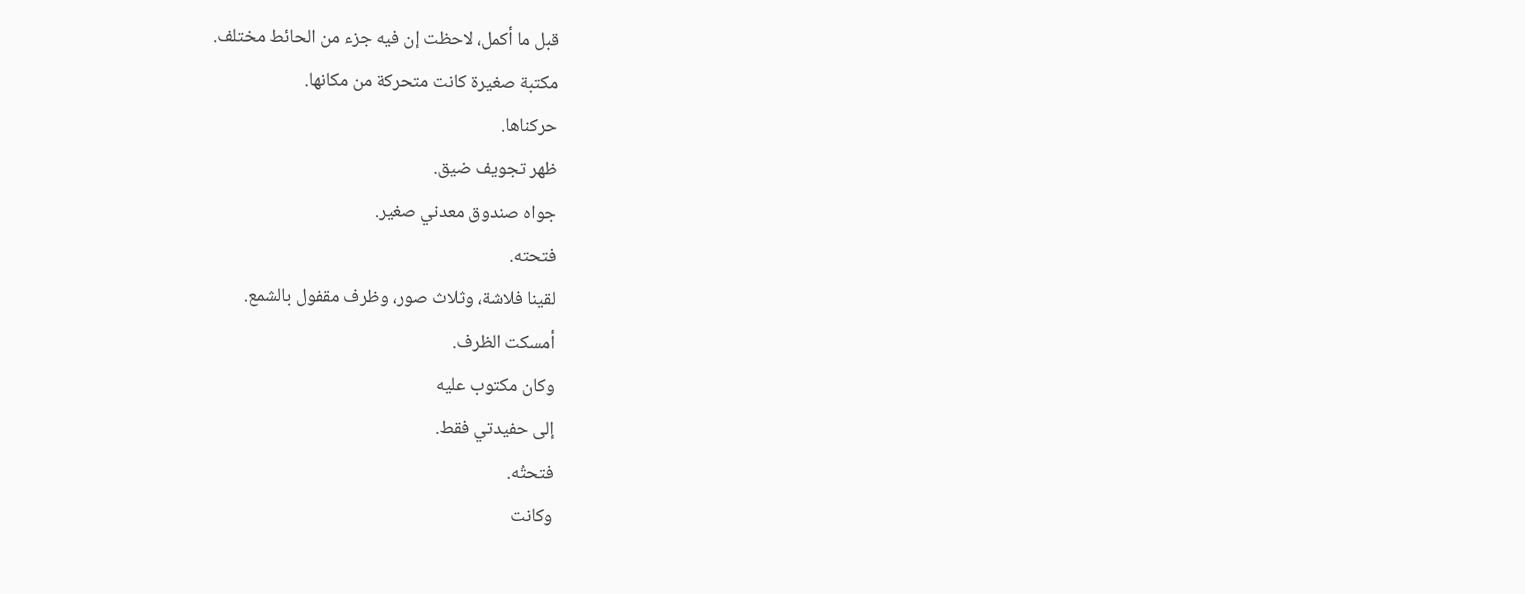قبل ما أكمل، لاحظت إن فيه جزء من الحائط مختلف.
مكتبة صغيرة كانت متحركة من مكانها.
حركناها.
ظهر تجويف ضيق.
جواه صندوق معدني صغير.
فتحته.
لقينا فلاشة، وثلاث صور، وظرف مقفول بالشمع.
أمسكت الظرف.
وكان مكتوب عليه
إلى حفيدتي فقط.
فتحتُه.
وكانت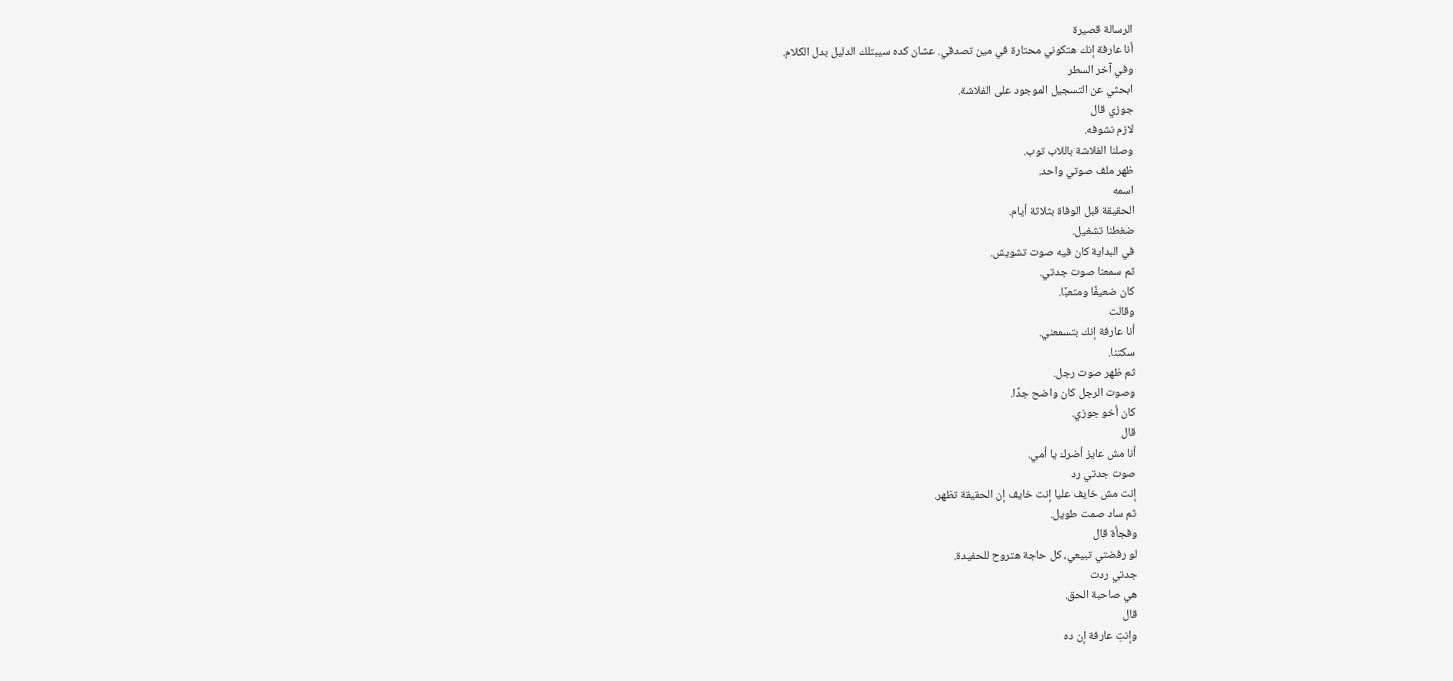الرسالة قصيرة
أنا عارفة إنك هتكوني محتارة في مين تصدقي. عشان كده سيبتلك الدليل بدل الكلام.
وفي آخر السطر
ابحثي عن التسجيل الموجود على الفلاشة.
جوزي قال
لازم نشوفه.
وصلنا الفلاشة باللاب توب.
ظهر ملف صوتي واحد.
اسمه
الحقيقة قبل الوفاة بثلاثة أيام.
ضغطنا تشغيل.
في البداية كان فيه صوت تشويش.
ثم سمعنا صوت جدتي.
كان ضعيفًا ومتعبًا.
وقالت
أنا عارفة إنك بتسمعني.
سكتنا.
ثم ظهر صوت رجل.
وصوت الرجل كان واضح جدًا.
كان أخو جوزي.
قال
أنا مش عايز أضرك يا أمي.
صوت جدتي رد
إنت مش خايف عليا إنت خايف إن الحقيقة تظهر.
ثم ساد صمت طويل.
وفجأة قال
لو رفضتي تبيعي، كل حاجة هتروح للحفيدة.
جدتي ردت
هي صاحبة الحق.
قال
وإنتِ عارفة إن ده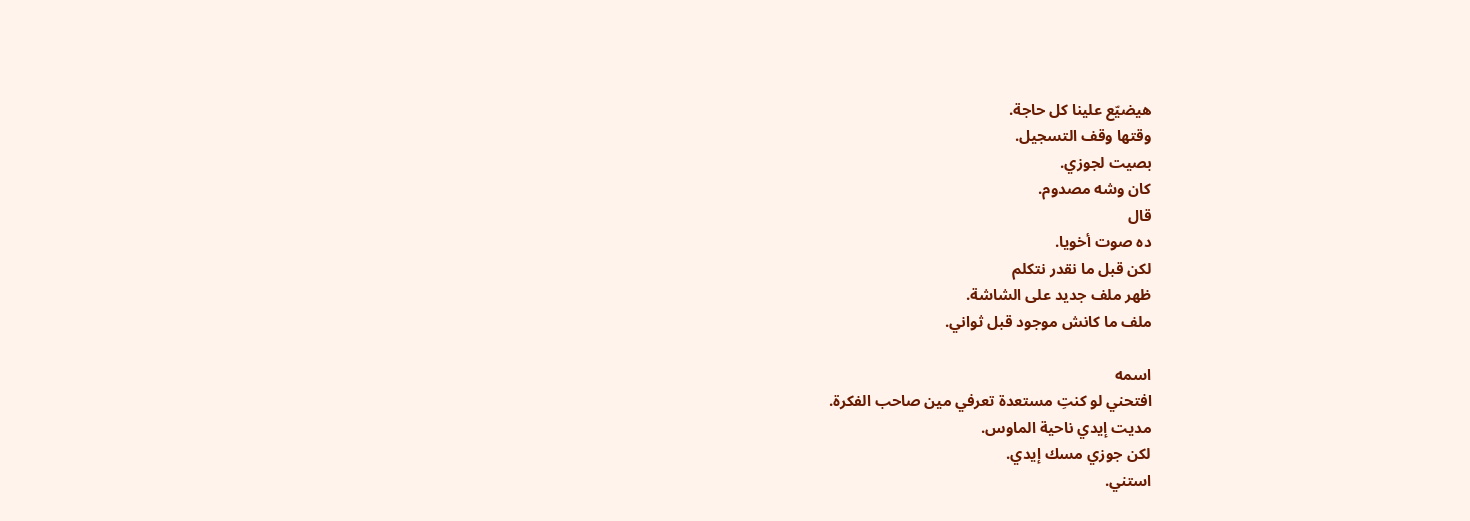هيضيّع علينا كل حاجة.
وقتها وقف التسجيل.
بصيت لجوزي.
كان وشه مصدوم.
قال
ده صوت أخويا.
لكن قبل ما نقدر نتكلم
ظهر ملف جديد على الشاشة.
ملف ما كانش موجود قبل ثواني.

اسمه
افتحني لو كنتِ مستعدة تعرفي مين صاحب الفكرة.
مديت إيدي ناحية الماوس.
لكن جوزي مسك إيدي.
استني.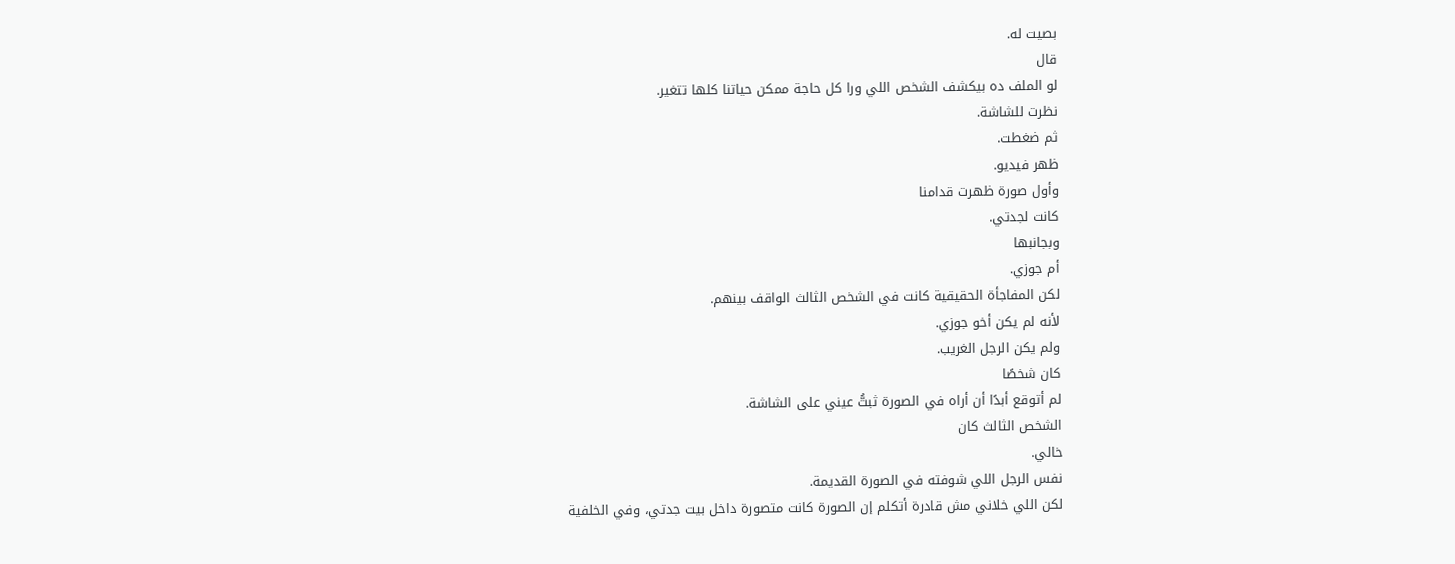بصيت له.
قال
لو الملف ده بيكشف الشخص اللي ورا كل حاجة ممكن حياتنا كلها تتغير.
نظرت للشاشة.
ثم ضغطت.
ظهر فيديو.
وأول صورة ظهرت قدامنا
كانت لجدتي.
وبجانبها
أم جوزي.
لكن المفاجأة الحقيقية كانت في الشخص الثالث الواقف بينهم.
لأنه لم يكن أخو جوزي.
ولم يكن الرجل الغريب.
كان شخصًا
لم أتوقع أبدًا أن أراه في الصورة ثبتُّ عيني على الشاشة.
الشخص الثالث كان
خالي.
نفس الرجل اللي شوفته في الصورة القديمة.
لكن اللي خلاني مش قادرة أتكلم إن الصورة كانت متصورة داخل بيت جدتي، وفي الخلفية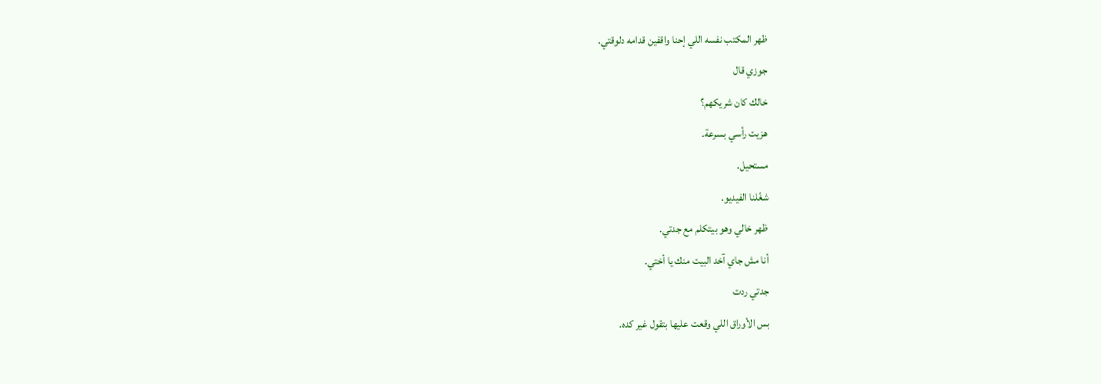ظهر المكتب نفسه اللي إحنا واقفين قدامه دلوقتي.
جوزي قال
خالك كان شريكهم؟
هزيت رأسي بسرعة.
مستحيل.
شغّلنا الفيديو.
ظهر خالي وهو بيتكلم مع جدتي.
أنا مش جاي آخد البيت منك يا أختي.
جدتي ردت
بس الأوراق اللي وقعت عليها بتقول غير كده.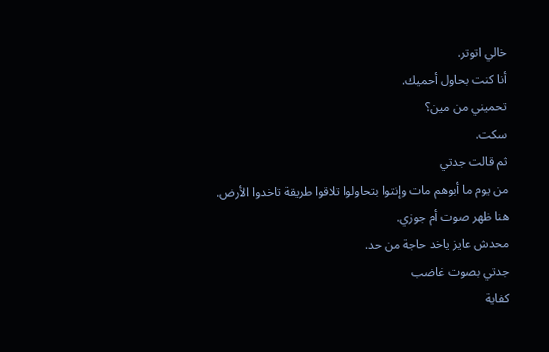خالي اتوتر.
أنا كنت بحاول أحميك.
تحميني من مين؟
سكت.
ثم قالت جدتي
من يوم ما أبوهم مات وإنتوا بتحاولوا تلاقوا طريقة تاخدوا الأرض.
هنا ظهر صوت أم جوزي.
محدش عايز ياخد حاجة من حد.
جدتي بصوت غاضب
كفاية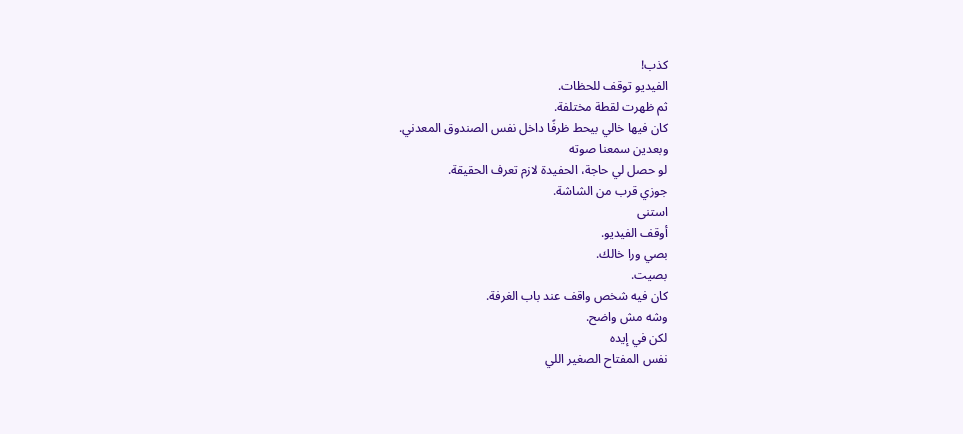كذب!
الفيديو توقف للحظات.
ثم ظهرت لقطة مختلفة.
كان فيها خالي بيحط ظرفًا داخل نفس الصندوق المعدني.
وبعدين سمعنا صوته
لو حصل لي حاجة، الحفيدة لازم تعرف الحقيقة.
جوزي قرب من الشاشة.
استنى
أوقف الفيديو.
بصي ورا خالك.
بصيت.
كان فيه شخص واقف عند باب الغرفة.
وشه مش واضح.
لكن في إيده
نفس المفتاح الصغير اللي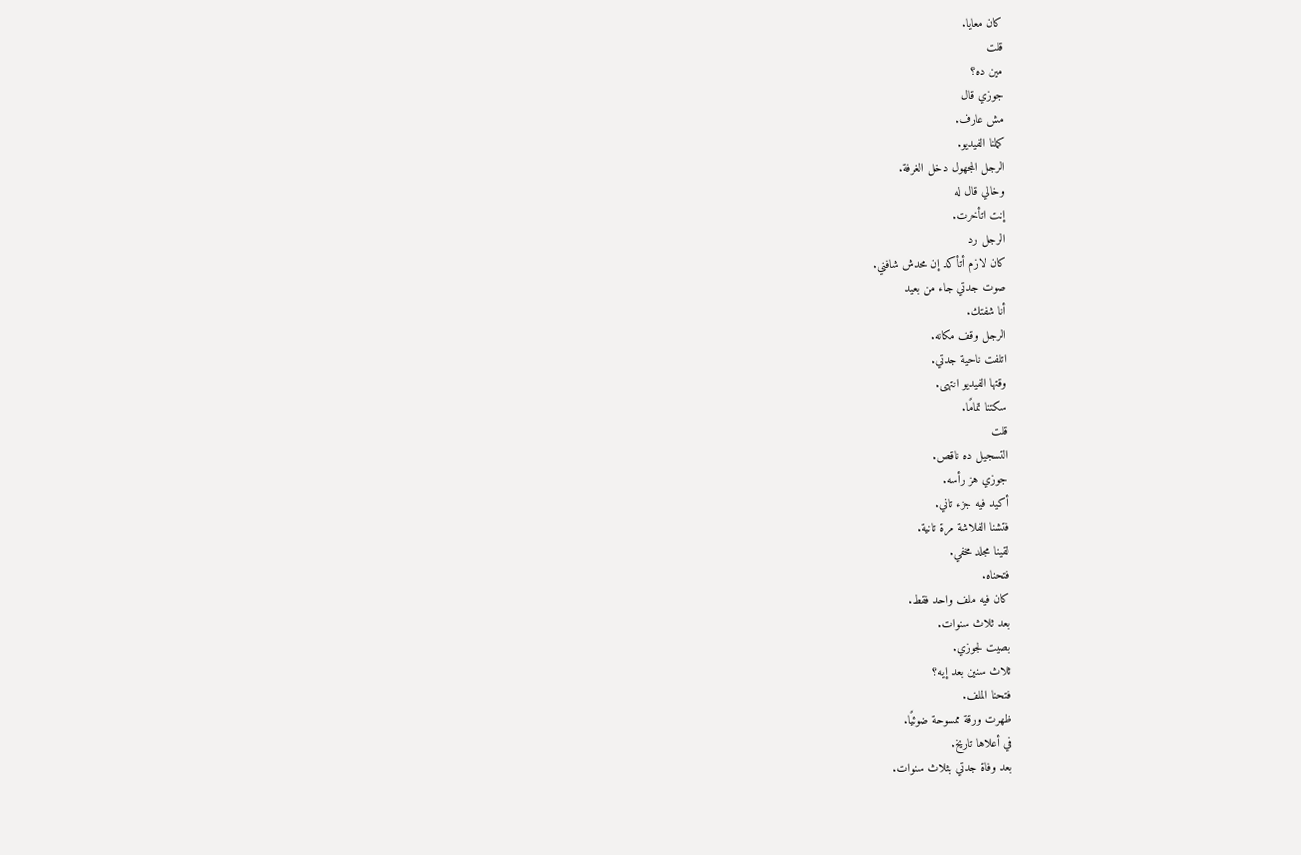كان معايا.
قلت
مين ده؟
جوزي قال
مش عارف.
كملنا الفيديو.
الرجل المجهول دخل الغرفة.
وخالي قال له
إنت اتأخرت.
الرجل رد
كان لازم أتأكد إن محدش شافني.
صوت جدتي جاء من بعيد
أنا شفتك.
الرجل وقف مكانه.
اتلفت ناحية جدتي.
وقتها الفيديو انتهى.
سكتنا تمامًا.
قلت
التسجيل ده ناقص.
جوزي هز رأسه.
أكيد فيه جزء تاني.
فتشنا الفلاشة مرة تانية.
لقينا مجلد مخفي.
فتحناه.
كان فيه ملف واحد فقط.
بعد ثلاث سنوات.
بصيت لجوزي.
ثلاث سنين بعد إيه؟
فتحنا الملف.
ظهرت ورقة ممسوحة ضوئيًا.
في أعلاها تاريخ.
بعد وفاة جدتي بثلاث سنوات.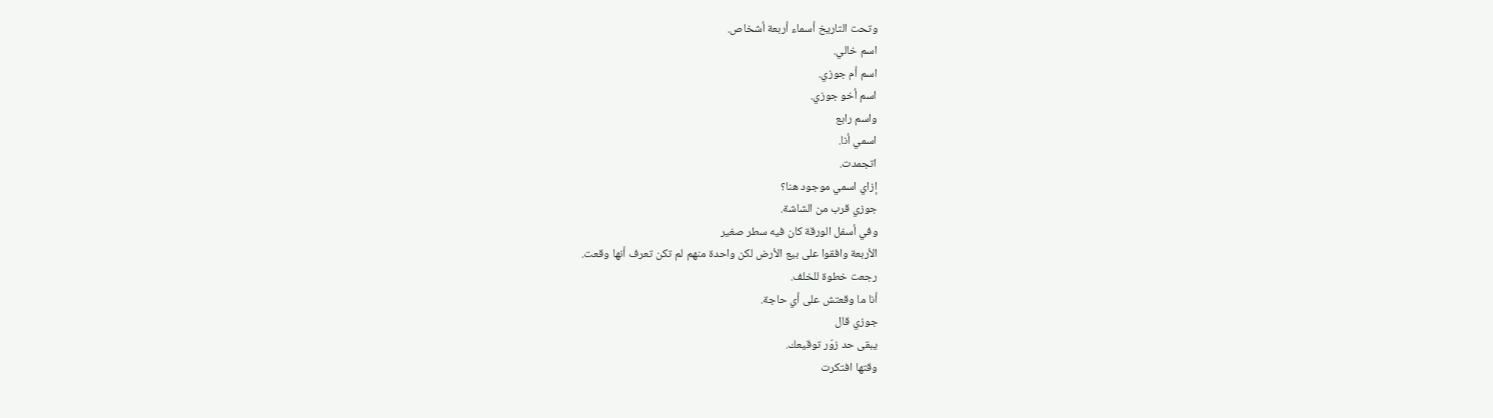وتحت التاريخ أسماء أربعة أشخاص.
اسم خالي.
اسم أم جوزي.
اسم أخو جوزي.
واسم رابع
اسمي أنا.
اتجمدت.
إزاي اسمي موجود هنا؟
جوزي قرب من الشاشة.
وفي أسفل الورقة كان فيه سطر صغير
الأربعة وافقوا على بيع الأرض لكن واحدة منهم لم تكن تعرف أنها وقعت.
رجعت خطوة للخلف.
أنا ما وقعتش على أي حاجة.
جوزي قال
يبقى حد زوّر توقيعك.
وقتها افتكرت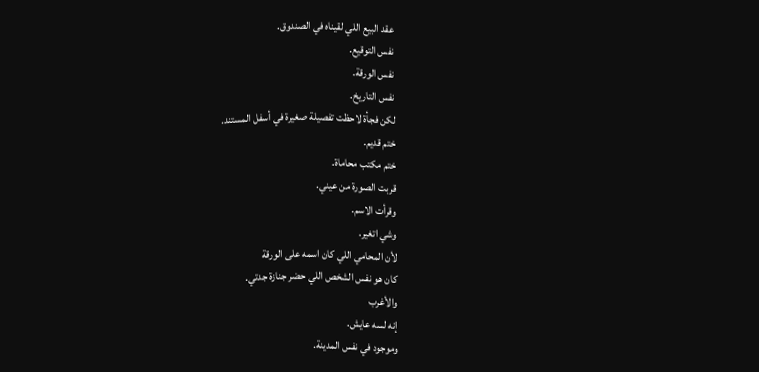عقد البيع اللي لقيناه في الصندوق.
نفس التوقيع.
نفس الورقة.
نفس التاريخ.
لكن فجأة لاحظت تفصيلة صغيرة في أسفل المستند.
ختم قديم.
ختم مكتب محاماة.
قربت الصورة من عيني.
وقرأت الاسم.
وشي اتغير.
لأن المحامي اللي كان اسمه على الورقة
كان هو نفس الشخص اللي حضر جنازة جدتي.
والأغرب
إنه لسه عايش.
وموجود في نفس المدينة.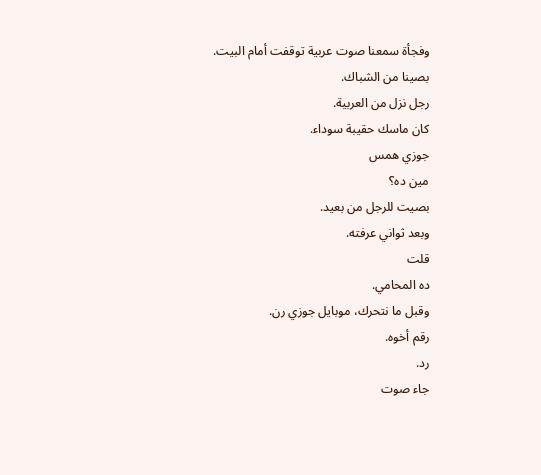وفجأة سمعنا صوت عربية توقفت أمام البيت.
بصينا من الشباك.
رجل نزل من العربية.
كان ماسك حقيبة سوداء.
جوزي همس
مين ده؟
بصيت للرجل من بعيد.
وبعد ثواني عرفته.
قلت
ده المحامي.
وقبل ما نتحرك، موبايل جوزي رن.
رقم أخوه.
رد.
جاء صوت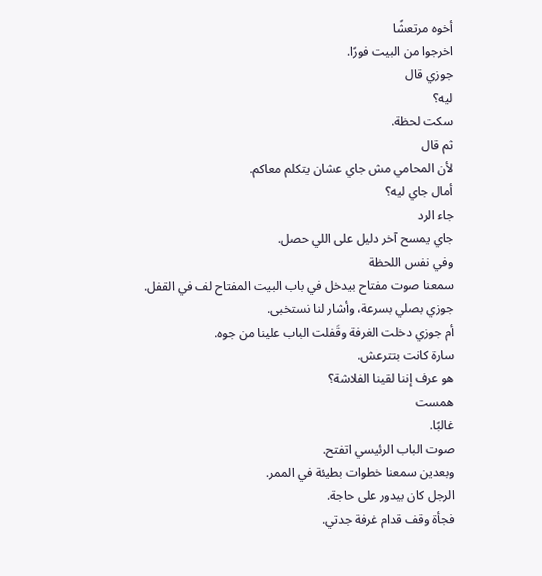أخوه مرتعشًا
اخرجوا من البيت فورًا.
جوزي قال
ليه؟
سكت لحظة.
ثم قال
لأن المحامي مش جاي عشان يتكلم معاكم.
أمال جاي ليه؟
جاء الرد
جاي يمسح آخر دليل على اللي حصل.
وفي نفس اللحظة
سمعنا صوت مفتاح بيدخل في باب البيت المفتاح لف في القفل.
جوزي بصلي بسرعة، وأشار لنا نستخبى.
أم جوزي دخلت الغرفة وقَفلت الباب علينا من جوه.
سارة كانت بتترعش.
هو عرف إننا لقينا الفلاشة؟
همست
غالبًا.
صوت الباب الرئيسي اتفتح.
وبعدين سمعنا خطوات بطيئة في الممر.
الرجل كان بيدور على حاجة.
فجأة وقف قدام غرفة جدتي.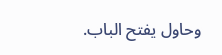وحاول يفتح الباب.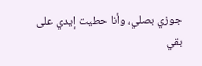جوزي بصلي، وأنا حطيت إيدي على بقي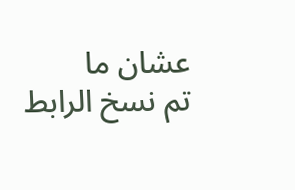عشان ما
تم نسخ الرابط